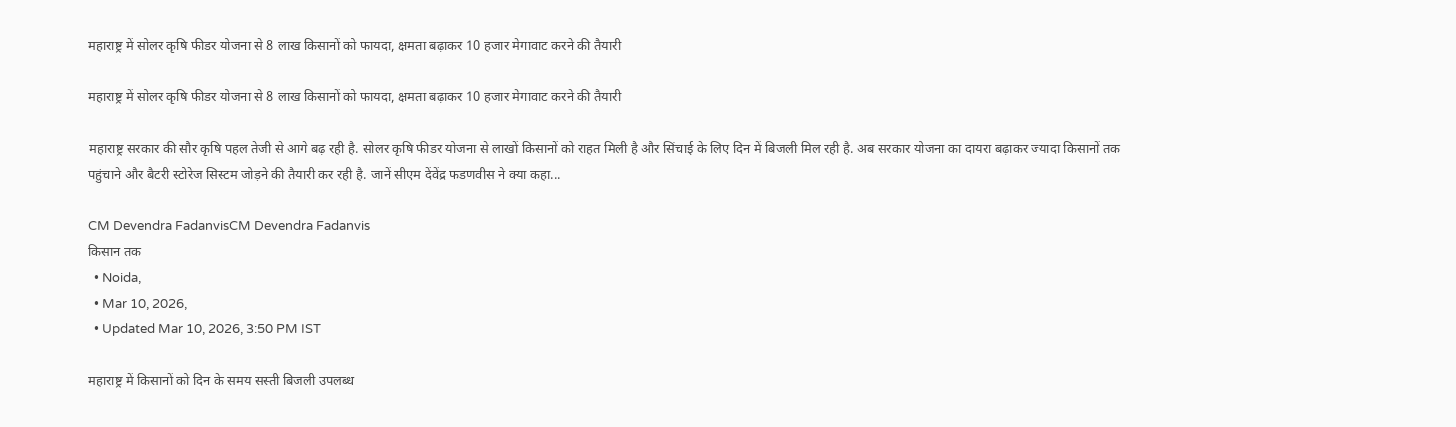महाराष्ट्र में सोलर कृषि फीडर योजना से 8 लाख किसानों को फायदा, क्षमता बढ़ाकर 10 हजार मेगावाट करने की तैयारी

महाराष्ट्र में सोलर कृषि फीडर योजना से 8 लाख किसानों को फायदा, क्षमता बढ़ाकर 10 हजार मेगावाट करने की तैयारी

महाराष्ट्र सरकार की सौर कृषि पहल तेजी से आगे बढ़ रही है. सोलर कृषि फीडर योजना से लाखों किसानों को राहत मिली है और सिंचाई के लिए दिन में बिजली मिल रही है. अब सरकार योजना का दायरा बढ़ाकर ज्यादा किसानों तक पहुंचाने और बैटरी स्टोरेज सिस्टम जोड़ने की तैयारी कर रही है. जानें सीएम देंवेंद्र फडणवीस ने क्‍या कहा...

CM Devendra FadanvisCM Devendra Fadanvis
क‍िसान तक
  • Noida,
  • Mar 10, 2026,
  • Updated Mar 10, 2026, 3:50 PM IST

महाराष्ट्र में किसानों को दिन के समय सस्ती बिजली उपलब्ध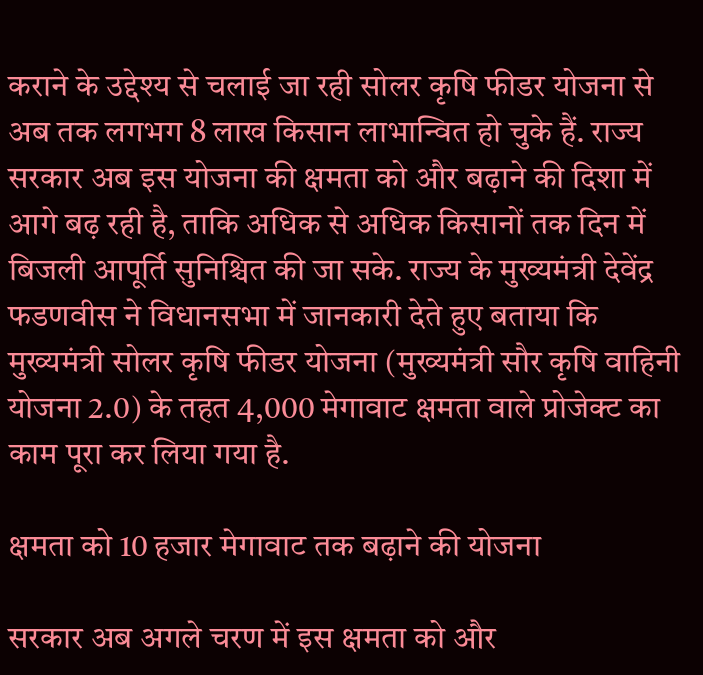कराने के उद्देश्य से चलाई जा रही सोलर कृषि फीडर योजना से अब तक लगभग 8 लाख किसान लाभान्वित हो चुके हैं. राज्य सरकार अब इस योजना की क्षमता को और बढ़ाने की दिशा में आगे बढ़ रही है, ताकि अधिक से अधिक किसानों तक दिन में बिजली आपूर्ति सुनिश्चित की जा सके. राज्य के मुख्यमंत्री देवेंद्र फडणवीस ने विधानसभा में जानकारी देते हुए बताया कि मुख्यमंत्री सोलर कृषि फीडर योजना (मुख्यमंत्री सौर कृषि वाहिनी योजना 2.0) के तहत 4,000 मेगावाट क्षमता वाले प्रोजेक्ट का काम पूरा कर लिया गया है.

क्षमता को 10 हजार मेगावाट तक बढ़ाने की योजना

सरकार अब अगले चरण में इस क्षमता को और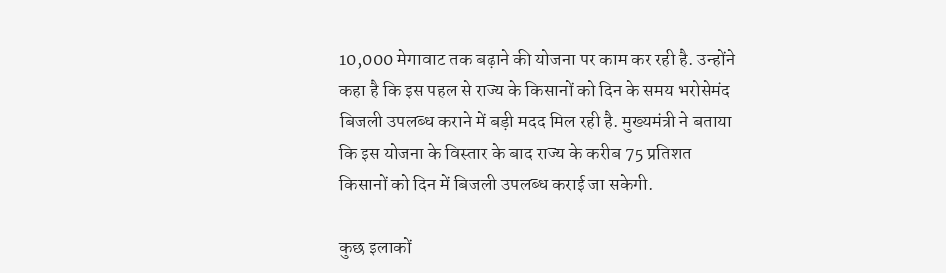10,000 मेगावाट तक बढ़ाने की योजना पर काम कर रही है. उन्‍होंने कहा है कि इस पहल से राज्य के किसानों को दिन के समय भरोसेमंद बिजली उपलब्ध कराने में बड़ी मदद मिल रही है. मुख्यमंत्री ने बताया कि इस योजना के विस्तार के बाद राज्य के करीब 75 प्रतिशत किसानों को दिन में बिजली उपलब्ध कराई जा सकेगी.

कुछ इलाकों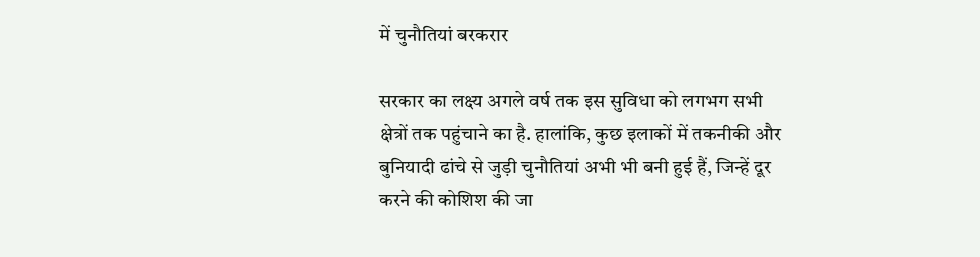में चुनौतियां बरकरार

सरकार का लक्ष्य अगले वर्ष तक इस सुविधा को लगभग सभी क्षेत्रों तक पहुंचाने का है. हालांकि, कुछ इलाकों में तकनीकी और बुनियादी ढांचे से जुड़ी चुनौतियां अभी भी बनी हुई हैं, जिन्हें दूर करने की कोशिश की जा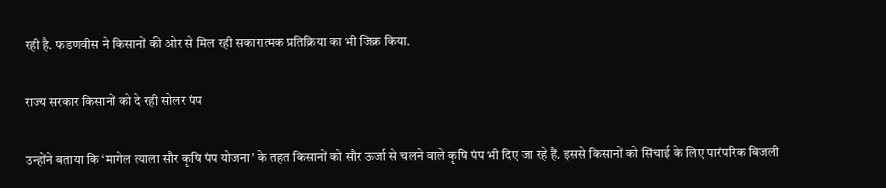रही है. फडणवीस ने किसानों की ओर से मिल रही सकारात्मक प्रतिक्रिया का भी जिक्र किया.

राज्‍य सरकार किसानों को दे रही सोलर पंप

उन्होंने बताया कि ‘मागेल त्याला सौर कृषि पंप योजना’ के तहत किसानों को सौर ऊर्जा से चलने वाले कृषि पंप भी दिए जा रहे हैं. इससे किसानों को सिंचाई के लिए पारंपरिक बिजली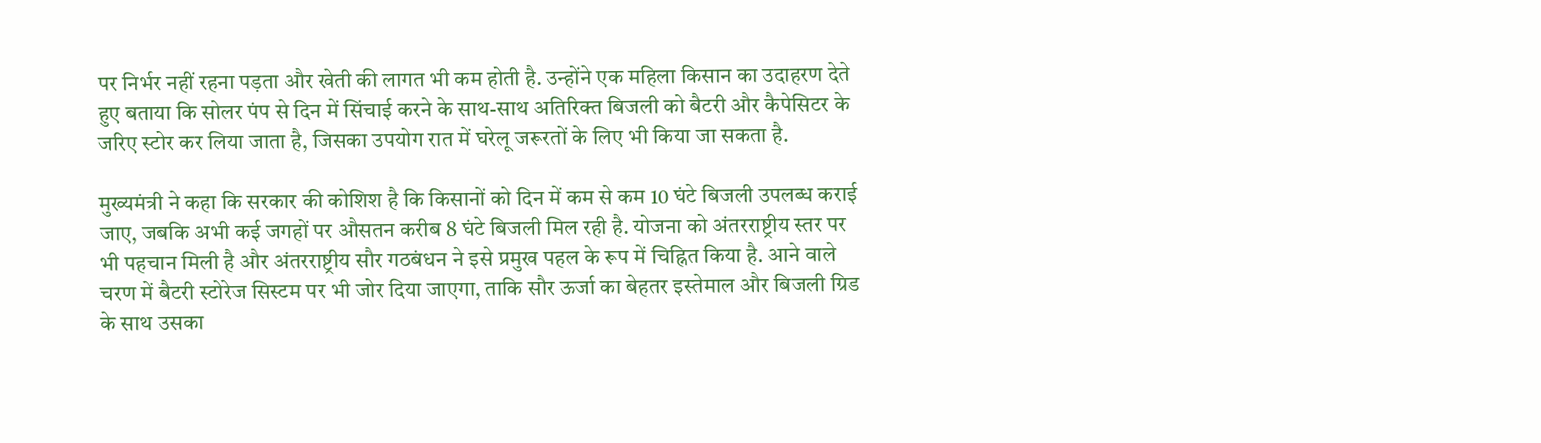पर निर्भर नहीं रहना पड़ता और खेती की लागत भी कम होती है. उन्होंने एक महिला किसान का उदाहरण देते हुए बताया कि सोलर पंप से दिन में सिंचाई करने के साथ-साथ अतिरिक्त बिजली को बैटरी और कैपेसिटर के जरिए स्टोर कर लिया जाता है, जिसका उपयोग रात में घरेलू जरूरतों के लिए भी किया जा सकता है.

मुख्यमंत्री ने कहा कि सरकार की कोशि‍श है कि किसानों को दिन में कम से कम 10 घंटे बिजली उपलब्ध कराई जाए, जबकि अभी कई जगहों पर औसतन करीब 8 घंटे बिजली मिल रही है. योजना को अंतरराष्ट्रीय स्तर पर भी पहचान मिली है और अंतरराष्ट्रीय सौर गठबंधन ने इसे प्रमुख पहल के रूप में चिह्नित किया है. आने वाले चरण में बैटरी स्टोरेज सिस्टम पर भी जोर दिया जाएगा, ताकि सौर ऊर्जा का बेहतर इस्‍तेमाल और बिजली ग्रिड के साथ उसका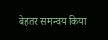बेहतर समन्वय किया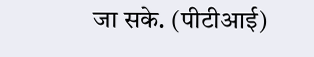जा सके. (पीटीआई)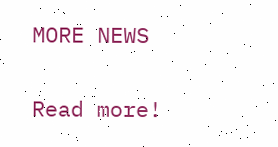MORE NEWS

Read more!